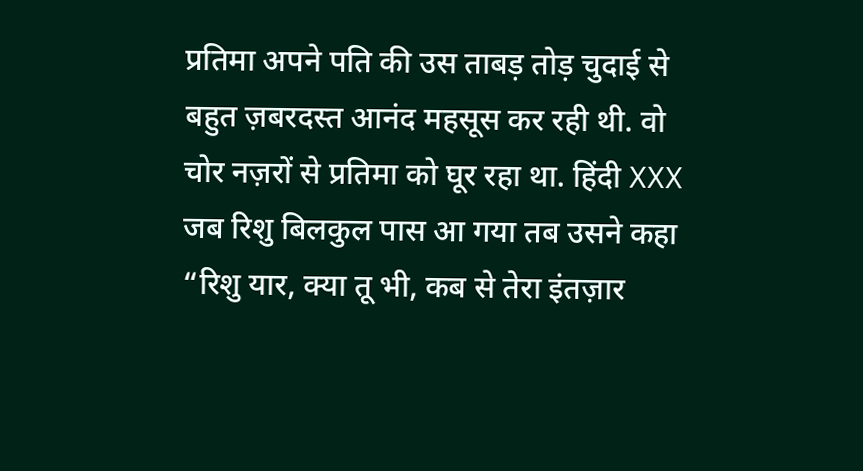प्रतिमा अपने पति की उस ताबड़ तोड़ चुदाई से बहुत ज़बरदस्त आनंद महसूस कर रही थी. वो चोर नज़रों से प्रतिमा को घूर रहा था. हिंदी XXX जब रिशु बिलकुल पास आ गया तब उसने कहा “रिशु यार, क्या तू भी, कब से तेरा इंतज़ार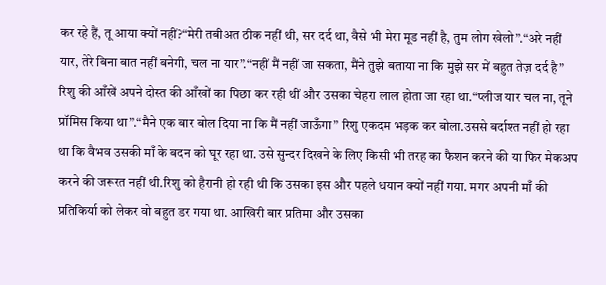कर रहे हैं, तू आया क्यों नहीं?“मेरी तबीअत ठीक नहीं थी, सर दर्द था, वैसे भी मेरा मूड नहीं है, तुम लोग खेलो”.“अरे नहीं यार, तेरे बिना बात नहीं बनेगी, चल ना यार”.“नहीं मैं नहीं जा सकता, मैंने तुझे बताया ना कि मुझे सर में बहुत तेज़ दर्द है” रिशु की आँखें अपने दोस्त की आँखों का पिछा कर रही थीं और उसका चेहरा लाल होता जा रहा था.“प्लीज यार चल ना, तूने प्रॉमिस किया था”.“मैने एक बार बोल दिया ना कि मैं नहीं जाऊँगा” रिशु एकदम भड़क कर बोला.उससे बर्दाश्त नहीं हो रहा था कि वैभव उसकी माँ के बदन को घूर रहा था. उसे सुन्दर दिखने के लिए किसी भी तरह का फैशन करने की या फिर मेकअप करने की जरूरत नहीं थी.रिशु को हैरानी हो रही थी कि उसका इस और पहले धयान क्यों नहीं गया. मगर अपनी माँ की प्रतिकिर्या को लेकर वो बहुत डर गया था. आखिरी बार प्रतिमा और उसका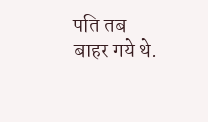पति तब बाहर गये थे.